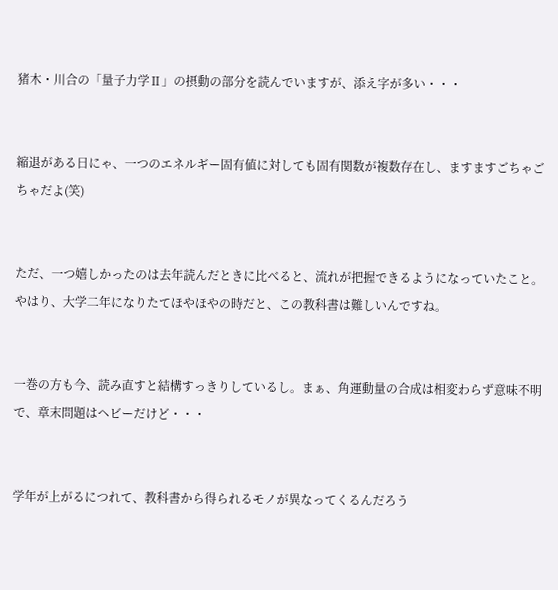猪木・川合の「量子力学Ⅱ」の摂動の部分を読んでいますが、添え字が多い・・・


縮退がある日にゃ、一つのエネルギー固有値に対しても固有関数が複数存在し、ますますごちゃごちゃだよ(笑)


ただ、一つ嬉しかったのは去年読んだときに比べると、流れが把握できるようになっていたこと。やはり、大学二年になりたてほやほやの時だと、この教科書は難しいんですね。


一巻の方も今、読み直すと結構すっきりしているし。まぁ、角運動量の合成は相変わらず意味不明で、章末問題はヘビーだけど・・・


学年が上がるにつれて、教科書から得られるモノが異なってくるんだろう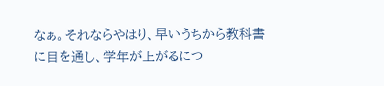なぁ。それならやはり、早いうちから教科書に目を通し、学年が上がるにつ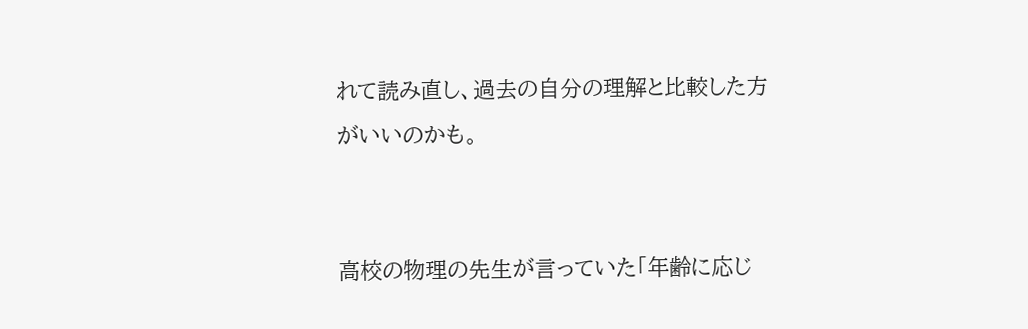れて読み直し、過去の自分の理解と比較した方がいいのかも。


高校の物理の先生が言っていた「年齢に応じ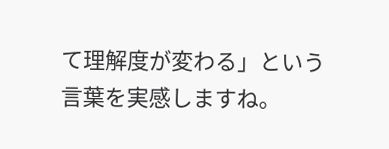て理解度が変わる」という言葉を実感しますね。